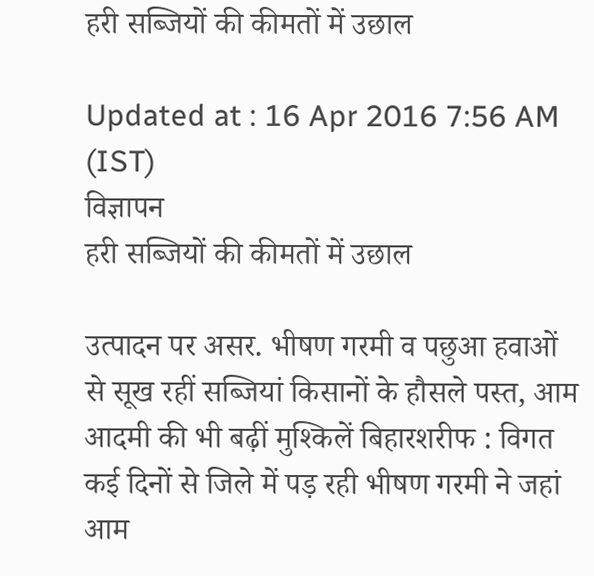हरी सब्जियों की कीमतों में उछाल

Updated at : 16 Apr 2016 7:56 AM (IST)
विज्ञापन
हरी सब्जियों की कीमतों में उछाल

उत्पादन पर असर. भीषण गरमी व पछुआ हवाओं से सूख रहीं सब्जियां किसानों के हौसले पस्त, आम आदमी की भी बढ़ीं मुश्किलें बिहारशरीफ : विगत कई दिनों से जिले में पड़ रही भीषण गरमी ने जहां आम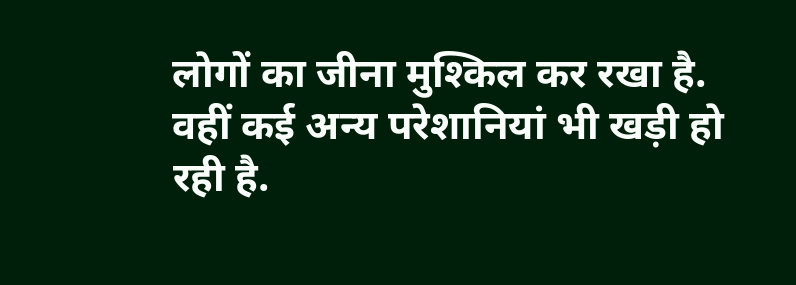लोगों का जीना मुश्किल कर रखा है. वहीं कई अन्य परेशानियां भी खड़ी हो रही है.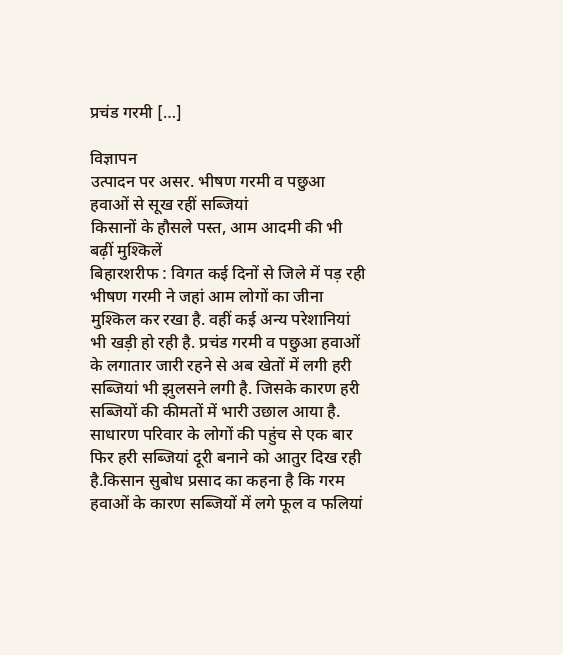प्रचंड गरमी […]

विज्ञापन
उत्पादन पर असर. भीषण गरमी व पछुआ हवाओं से सूख रहीं सब्जियां
किसानों के हौसले पस्त, आम आदमी की भी बढ़ीं मुश्किलें
बिहारशरीफ : विगत कई दिनों से जिले में पड़ रही भीषण गरमी ने जहां आम लोगों का जीना मुश्किल कर रखा है. वहीं कई अन्य परेशानियां भी खड़ी हो रही है. प्रचंड गरमी व पछुआ हवाओं के लगातार जारी रहने से अब खेतों में लगी हरी सब्जियां भी झुलसने लगी है. जिसके कारण हरी सब्जियों की कीमतों में भारी उछाल आया है.
साधारण परिवार के लोगों की पहुंच से एक बार फिर हरी सब्जियां दूरी बनाने को आतुर दिख रही है.किसान सुबोध प्रसाद का कहना है कि गरम हवाओं के कारण सब्जियों में लगे फूल व फलियां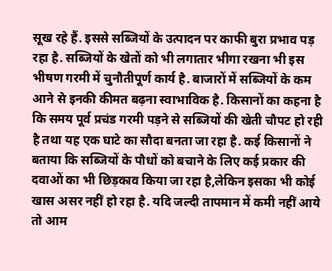सूख रहे हैं. इससे सब्जियों के उत्पादन पर काफी बुरा प्रभाव पड़ रहा है. सब्जियों के खेतों को भी लगातार भीगा रखना भी इस भीषण गरमी में चुनौतीपूर्ण कार्य है. बाजारों में सब्जियों के कम आने से इनकी कीमत बढ़ना स्वाभाविक है. किसानों का कहना है कि समय पूर्व प्रचंड गरमी पड़ने से सब्जियों की खेती चौपट हो रही है तथा यह एक घाटे का सौदा बनता जा रहा है. कई किसानों ने बताया कि सब्जियों के पौधों को बचाने के लिए कई प्रकार की दवाओं का भी छिड़काव किया जा रहा है,लेकिन इसका भी कोई खास असर नहीं हो रहा है. यदि जल्दी तापमान में कमी नहीं आये तो आम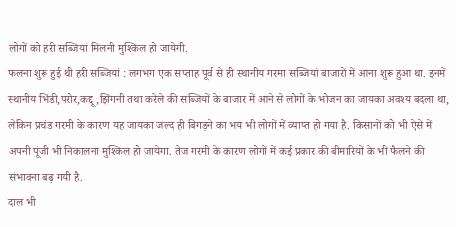लोगों को हरी सब्जियां मिलनी मुश्किल हो जायेगी.
फलना शुरू हुई थी हरी सब्जियां : लगभग एक सप्ताह पूर्व से ही स्थानीय गरमा सब्जियां बाजारों में आना शुरू हुआ था. इनमें स्थानीय भिंडी,परोर,कद्दू,झिंगनी तथा करेले की सब्जियों के बाजार में आने से लोगों के भोजन का जायका अवश्य बदला था, लेकिन प्रचंड गरमी के कारण यह जायका जल्द ही बिगड़ने का भय भी लोगों में व्याप्त हो गया है. किसानों को भी ऐसे में अपनी पूंजी भी निकालना मुश्किल हो जायेगा. तेज गरमी के कारण लोगों में कई प्रकार की बीमारियों के भी फैलने की संभावना बढ़ गयी है.
दाल भी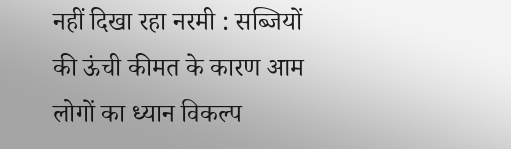नहीं दिखा रहा नरमी : सब्जियों की ऊंची कीमत के कारण आम लोगों का ध्यान विकल्प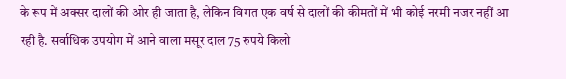के रूप में अक्सर दालों की ओर ही जाता है, लेकिन विगत एक वर्ष से दालों की कीमतों में भी कोई नरमी नजर नहीं आ रही है. सर्वाधिक उपयोग में आने वाला मसूर दाल 75 रुपये किलो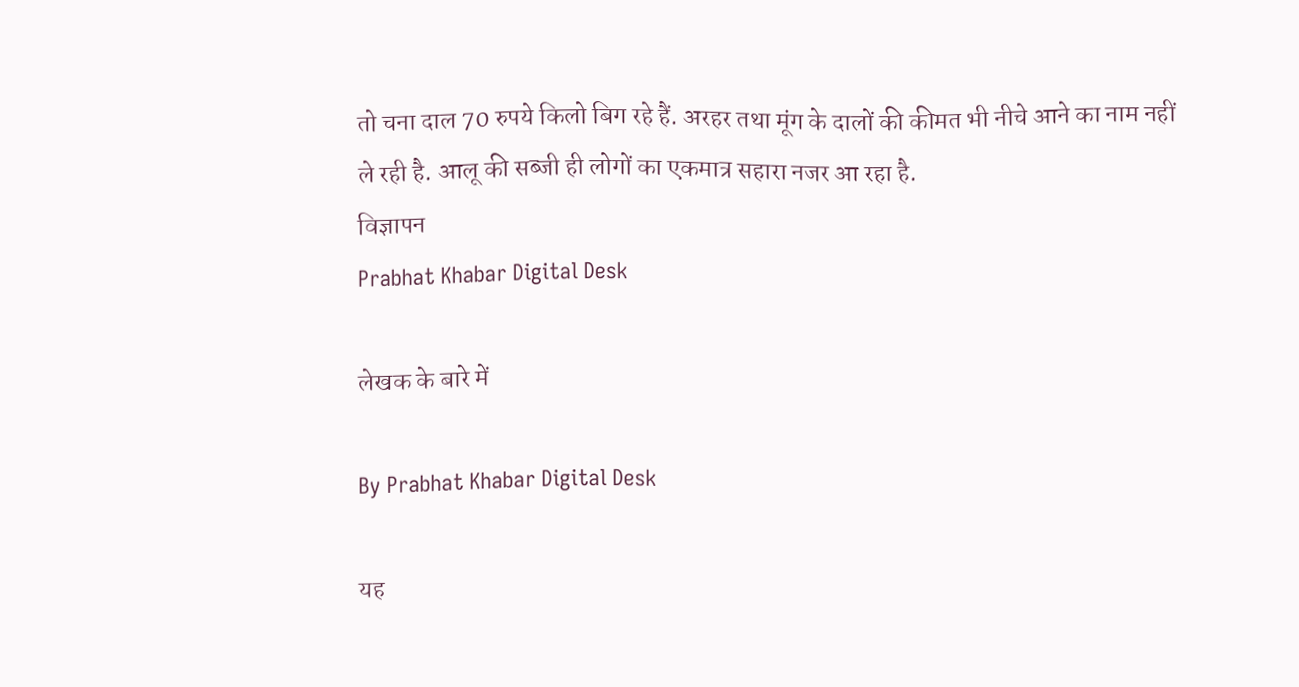तो चना दाल 70 रुपये किलो बिग रहे हैं. अरहर तथा मूंग के दालों की कीमत भी नीचे आने का नाम नहीं ले रही है. आलू की सब्जी ही लोगों का एकमात्र सहारा नजर आ रहा है.
विज्ञापन
Prabhat Khabar Digital Desk

लेखक के बारे में

By Prabhat Khabar Digital Desk

यह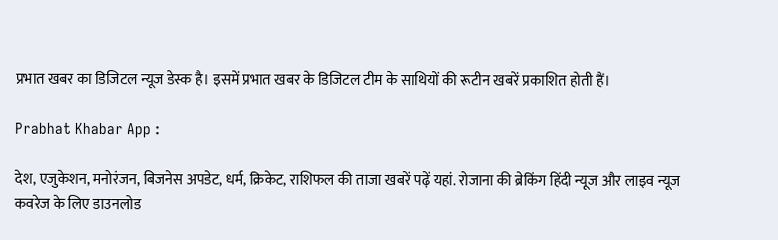प्रभात खबर का डिजिटल न्यूज डेस्क है। इसमें प्रभात खबर के डिजिटल टीम के साथियों की रूटीन खबरें प्रकाशित होती हैं।

Prabhat Khabar App :

देश, एजुकेशन, मनोरंजन, बिजनेस अपडेट, धर्म, क्रिकेट, राशिफल की ताजा खबरें पढ़ें यहां. रोजाना की ब्रेकिंग हिंदी न्यूज और लाइव न्यूज कवरेज के लिए डाउनलोड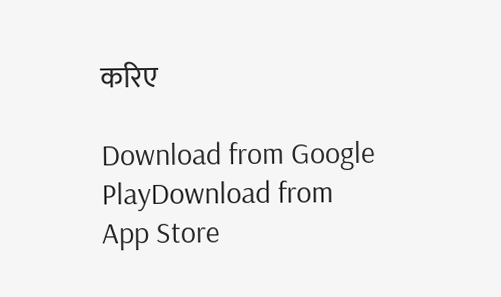करिए

Download from Google PlayDownload from App Store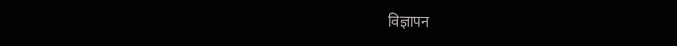विज्ञापन